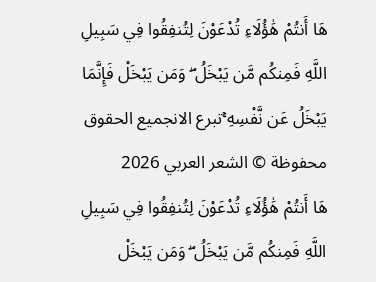هَا أَنتُمْ هَٰؤُلَاءِ تُدْعَوْنَ لِتُنفِقُوا فِي سَبِيلِ اللَّهِ فَمِنكُم مَّن يَبْخَلُ ۖ وَمَن يَبْخَلْ فَإِنَّمَا يَبْخَلُ عَن نَّفْسِهِ ۚتبرع الانجميع الحقوق محفوظة © الشعر العربي 2026
هَا أَنتُمْ هَٰؤُلَاءِ تُدْعَوْنَ لِتُنفِقُوا فِي سَبِيلِ اللَّهِ فَمِنكُم مَّن يَبْخَلُ ۖ وَمَن يَبْخَلْ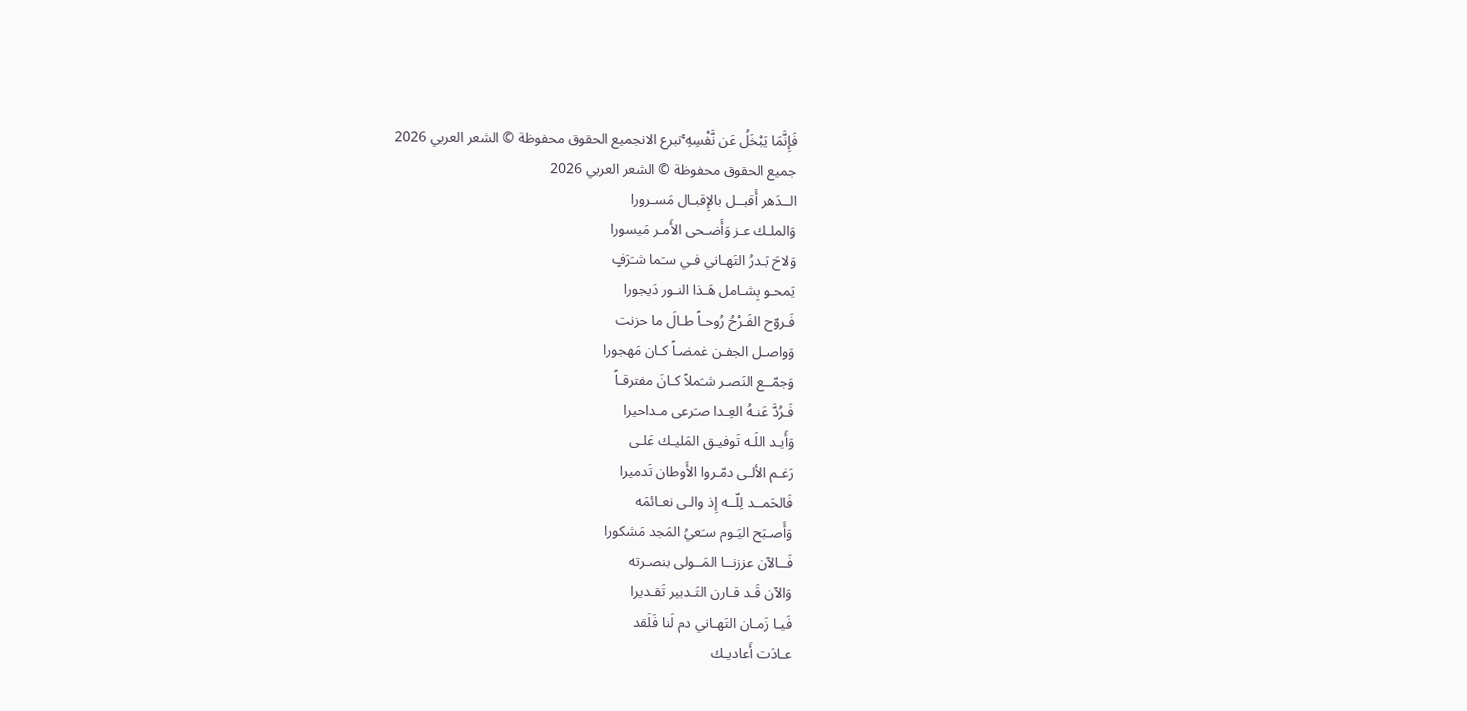فَإِنَّمَا يَبْخَلُ عَن نَّفْسِهِ ۚتبرع الانجميع الحقوق محفوظة © الشعر العربي 2026
جميع الحقوق محفوظة © الشعر العربي 2026
الــدَهر أَقبــل بالإِقبـال مَسـرورا
وَالملـك عـز وَأَضـحى الأَمـر مَيسورا
وَلاحَ بَـدرُ التَهـاني فـي سـَما شـَرَفٍ
يَمحـو بِشـامل هَـذا النـور دَيجورا
فَـروّح الفَـرْحُ رُوحـاً طـالَ ما حزنت
وَواصـل الجفـن غمضـاً كـان مَهجورا
وَجمّــع النَصـر شـَملاً كـانَ مفترقـاً
فَـرُدَّ عَنـهُ العِـدا صـَرعى مـداحيرا
وَأَيـد اللَـه تَوفيـق المَليـك عَلـى
رَغـم الألـى دمّـروا الأَوطان تَدميرا
فَالحَمــد لِلّــه إِذ والـى نعـائمَه
وَأَصـبَح اليَـوم سـَعيُ المَجد مَشكورا
فَــالآن عززنــا المَــولى بنصـرته
وَالآن قَـد قـارن التَـدبير تَقـديرا
فَيـا زَمـان التَهـاني دم لَنا فَلَقد
عـادَت أَعاديـك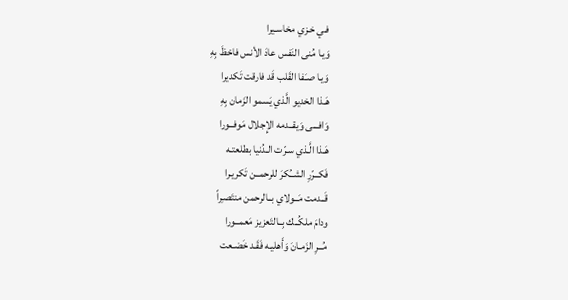فـي خـزي مخاسـيرا
وَيـا مُنى النَفس عادَ الأنس فاحْظَ بِهِ
وَيـا صـَفا القَلب قَد فارقت تَكديرا
هَـذا الخديو الَّذي يَسمو الزَمان بِهِ
وَافـــى وَيقــدمه الإِجلال مَوفــورا
هَـذا الَّـذي سـرّت الـدُنيا بطلعتـه
فَكــرّرِ الشــُكرَ للرحمــن تَكريـرا
قَــدمت مَــولاي بــالرحمن منتَصـِراً
ودامَ ملكُــك بِــالتَعزيز مَعمــورا
مُــرِ الزَمـانَ وَأَهليـه فَقَـد خَضـعت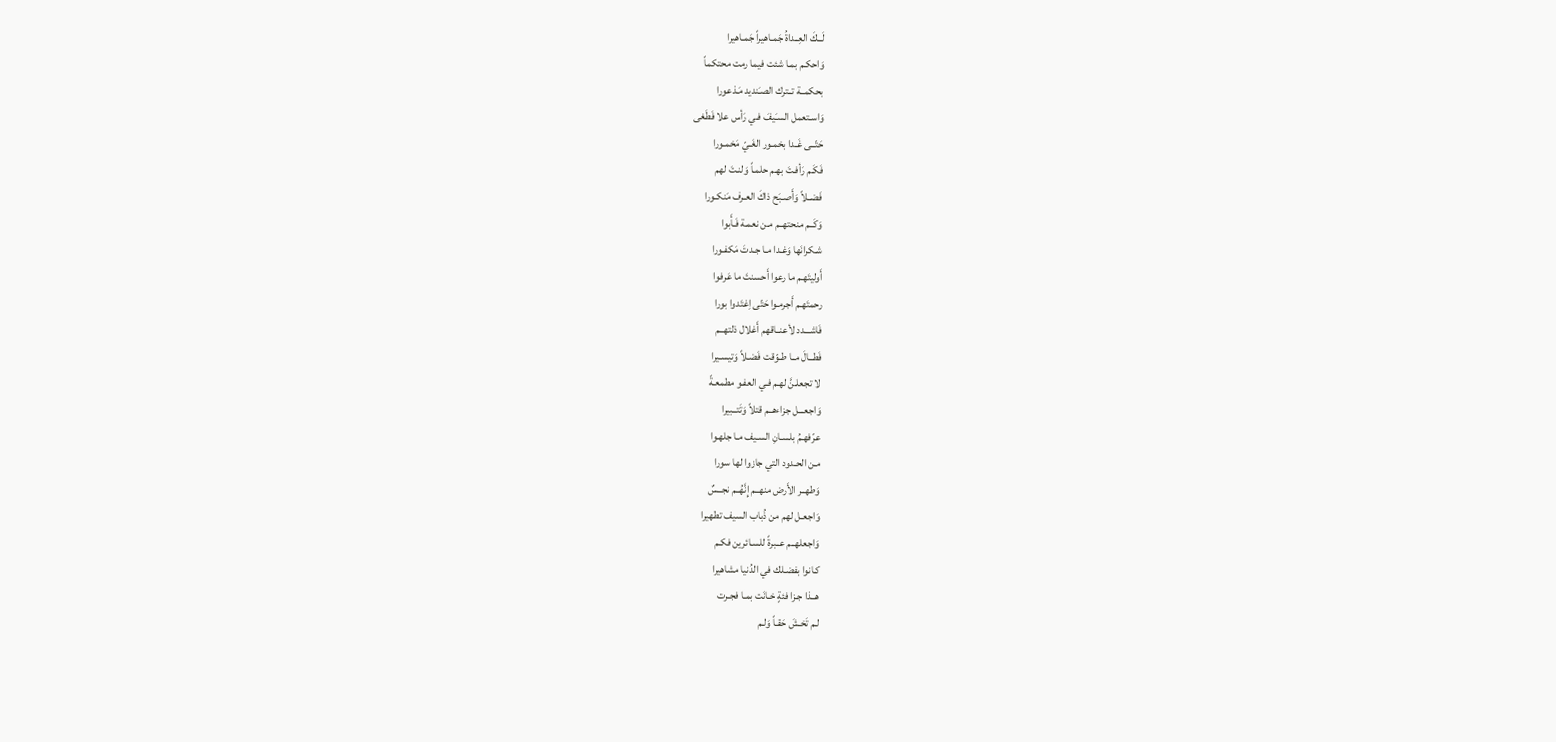لَــكَ العِــداةُ جَمـاهيراً جَمـاهيرا
وَاحكـم بمـا شئت فيما رمت محتكماً
بحكمــة تــترك الصـَنديد مَـذعورا
وَاسـتعمل السـَيفَ فـي رَأس علا فَطَغى
حَتّــى غَـدا بخمـور الغَـيّ مَخمـورا
فَكَـم رَأفـتَ بهـم حلمـاً وَلنـتَ لهم
فَضــلاً وَأَصـبَح ذاكَ العـرف مَنكـورا
وَكَــم منحتهــم مـن نعمـة فَـأَبوا
شـكرانَها وَغـدا مـا جـدتَ مَكفـورا
أَوليتَهـم ما رعوا أَحسنتَ ما عَرفوا
رحمتَهـم أَجرمـوا حَتّى اِغتَدوا بورا
فَاشـــدد لأعنــاقهم أَغلال ذلتهــم
فَطــالَ مــا طـوّقت فَضـلاً وَتيسـيرا
لا تجعلـنَّ لهـم فـي العفـو مطمعـةً
وَاجعـــل جزاءهــم قتلاً وَتَتــبيرا
عرّفهـمُ بلسـانِ السـيف مـا جلهـوا
مـن الحـدود التي جازوا لها سورا
وَطهــر الأَرض منهــم إِنَّهُــم نجــسٌ
وَاجعـل لهم من ذُباب السيف تطهيرا
وَاجعلهــم عــبرةً للسـائرين فكـم
كـانوا بفضـلك في الدُنيا مشاهيرا
هــذا جـزا فئةٍ خـانَت بمـا فجـرت
لـم تَخـشَ حَقـاً وَلـم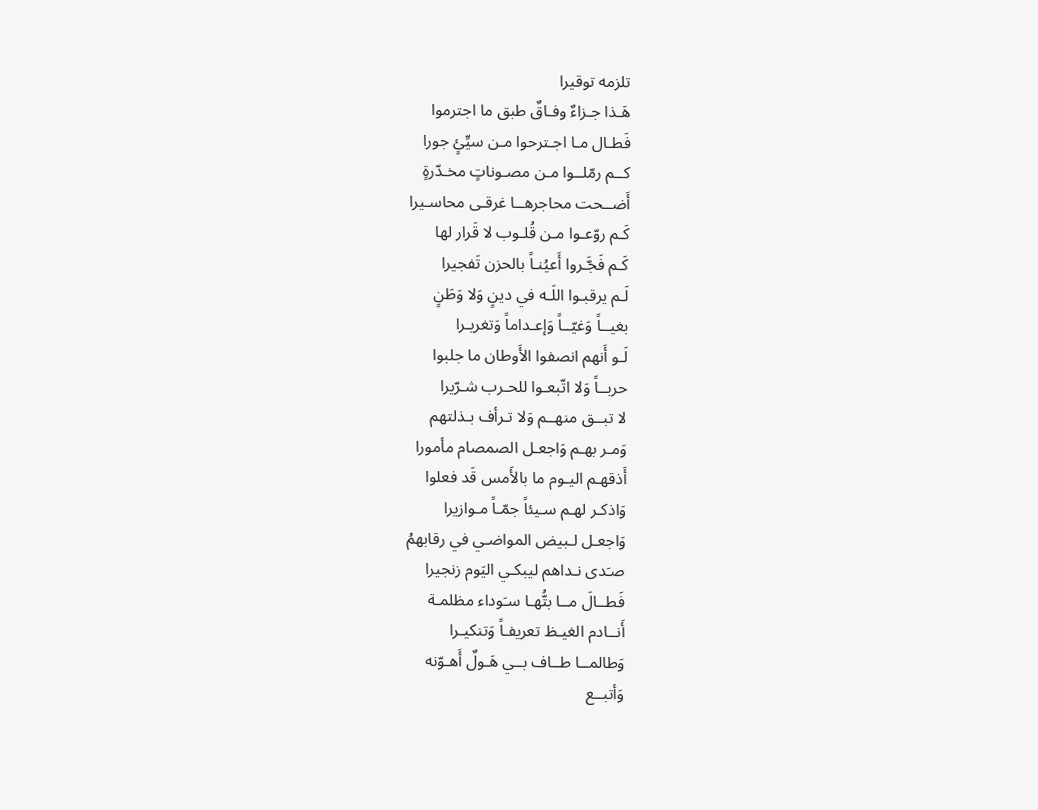تلزمه توقيرا
هَـذا جـزاءٌ وفـاقٌ طبق ما اجترموا
فَطـال مـا اجـترحوا مـن سيِّئٍ جورا
كــم رمّلــوا مـن مصـوناتٍ مخـدّرةٍ
أَضــحت محاجرهــا غرقـى محاسـيرا
كَـم روّعـوا مـن قُلـوب لا قَرار لها
كَـم فَجَّـروا أَعيُنـاً بالحزن تَفجيرا
لَـم يرقبـوا اللَـه في دينٍ وَلا وَطَنٍ
بغيــاً وَغيّــاً وَإعـداماً وَتغريـرا
لَـو أَنهم انصفوا الأَوطان ما جلبوا
حربــاً وَلا اتّبعـوا للحـرب شـرّيرا
لا تبــق منهــم وَلا تـرأف بـذلتهم
وَمـر بهـم وَاجعـل الصمصام مأمورا
أَذقهـم اليـوم ما بالأَمس قَد فعلوا
وَاذكـر لهـم سـيئاً جمّـاً مـوازيرا
وَاجعـل لـبيض المواضـي في رقابهمُ
صـَدى نـداهم ليبكـي اليَوم زنجيرا
فَطــالَ مــا بتُّهـا سـَوداء مظلمـة
أَنــادم الغيـظ تعريفـاً وَتنكيـرا
وَطالمــا طــاف بــي هَـولٌ أَهـوّنه
وَأتبــع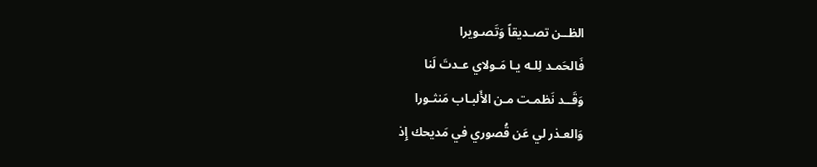الظــن تصـديقاً وَتَصـويرا
فَالحَمـد لِلـه يـا مَـولاي عـدتَ لَنا
وَقَــد نَظمـت مـن الأَلبـاب مَنثـورا
وَالعـذر لي عَن قُصوري في مَديحك إِذ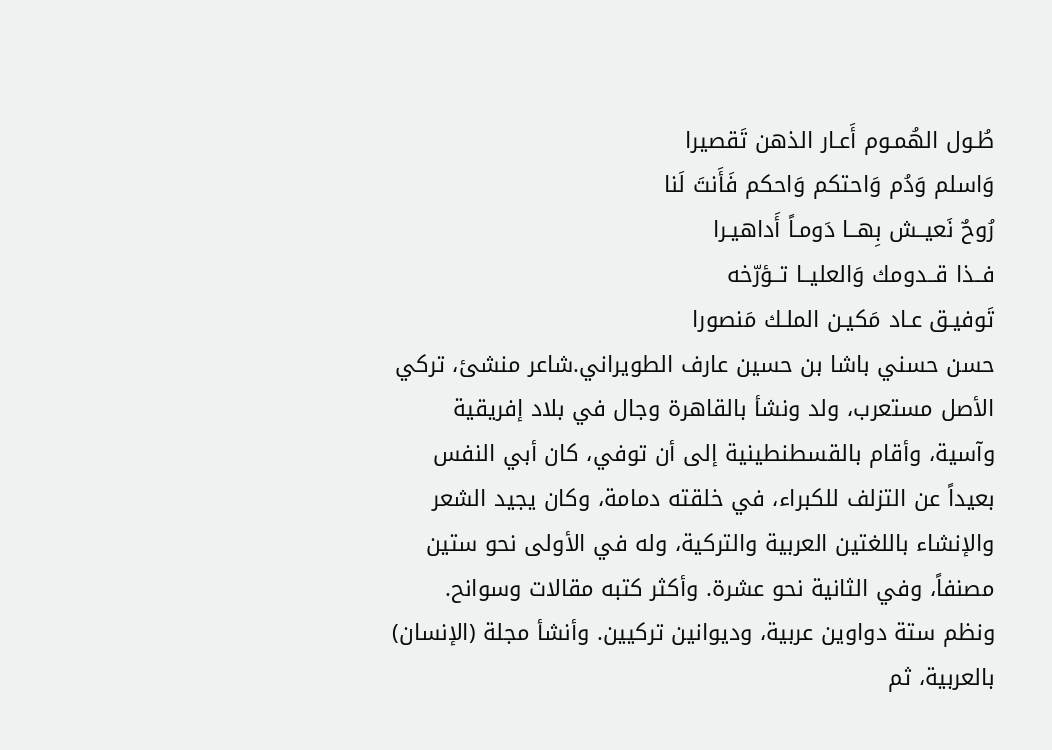طُـول الهُمـوم أَعـار الذهن تَقصيرا
وَاسلم وَدُم وَاحتكم وَاحكم فَأَنتَ لَنا
رُوحٌ نَعيــش بِهــا دَومـاً أَداهيـرا
فــذا قــدومك وَالعليــا تــؤرّخه
تَوفيـق عـاد مَكيـن الملـك مَنصورا
حسن حسني باشا بن حسين عارف الطويراني.شاعر منشئ، تركي الأصل مستعرب، ولد ونشأ بالقاهرة وجال في بلاد إفريقية وآسية، وأقام بالقسطنطينية إلى أن توفي، كان أبي النفس بعيداً عن التزلف للكبراء، في خلقته دمامة، وكان يجيد الشعر والإنشاء باللغتين العربية والتركية، وله في الأولى نحو ستين مصنفاً، وفي الثانية نحو عشرة. وأكثر كتبه مقالات وسوانح. ونظم ستة دواوين عربية، وديوانين تركيين. وأنشأ مجلة (الإنسان) بالعربية، ثم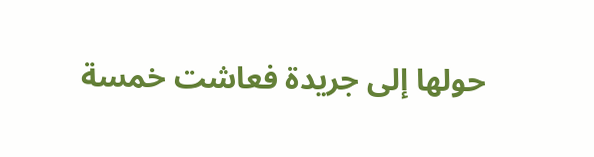حولها إلى جريدة فعاشت خمسة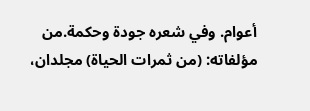أعوام. وفي شعره جودة وحكمة.من مؤلفاته: (من ثمرات الحياة) مجلدان،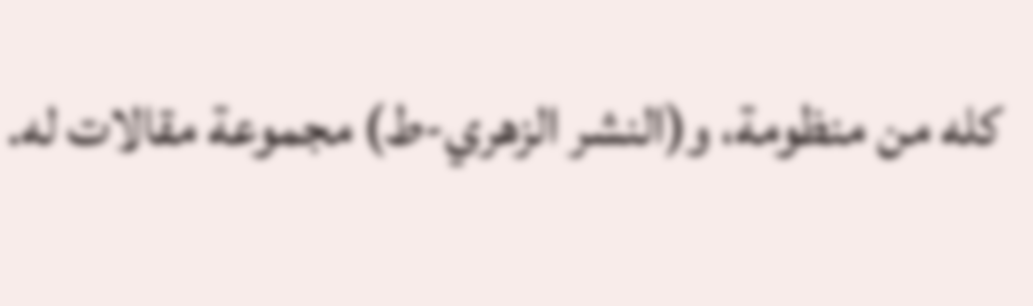كله من منظومة، و(النشر الزهري-ط) مجموعة مقالات له.